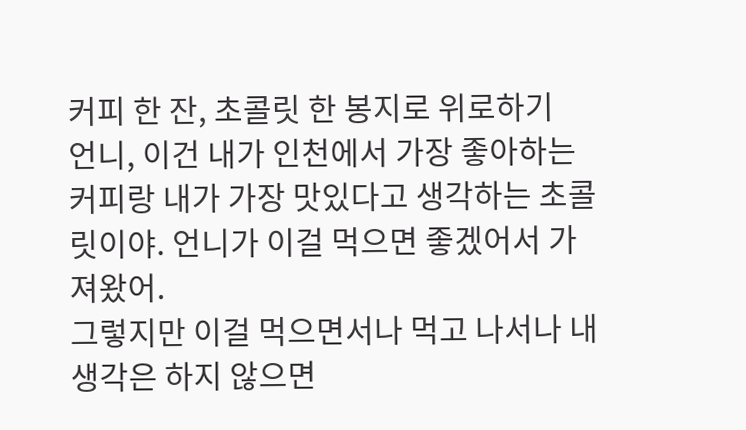커피 한 잔, 초콜릿 한 봉지로 위로하기
언니, 이건 내가 인천에서 가장 좋아하는 커피랑 내가 가장 맛있다고 생각하는 초콜릿이야. 언니가 이걸 먹으면 좋겠어서 가져왔어.
그렇지만 이걸 먹으면서나 먹고 나서나 내 생각은 하지 않으면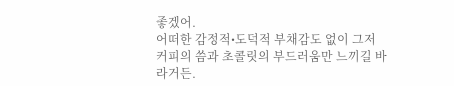좋겠어.
어떠한 감정적•도덕적 부채감도 없이 그저 커피의 씀과 초콜릿의 부드러움만 느끼길 바라거든.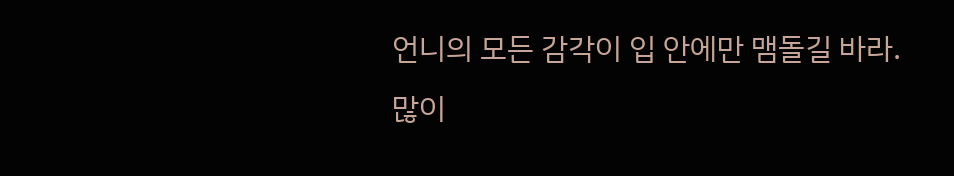언니의 모든 감각이 입 안에만 맴돌길 바라.
많이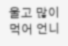울고 많이 먹어 언니